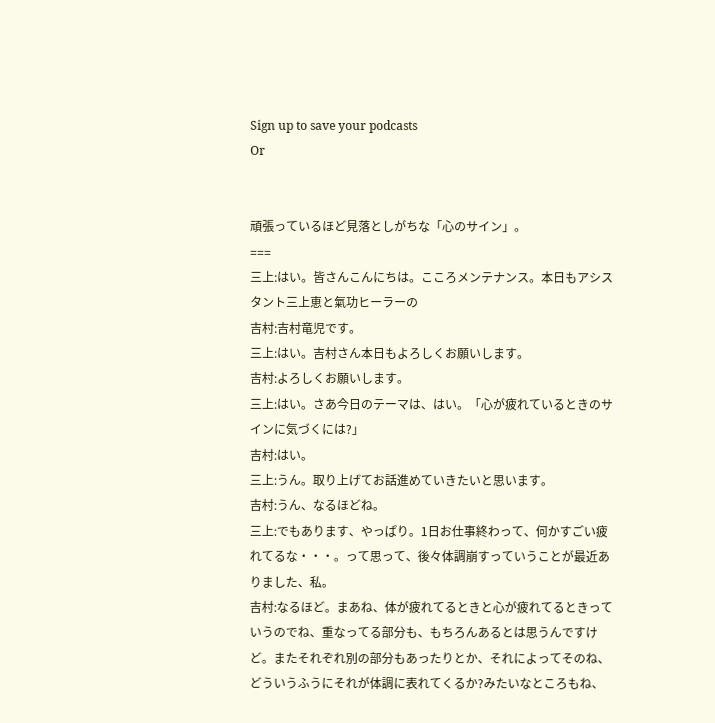Sign up to save your podcasts
Or


頑張っているほど見落としがちな「心のサイン」。
===
三上:はい。皆さんこんにちは。こころメンテナンス。本日もアシスタント三上恵と氣功ヒーラーの
吉村:吉村竜児です。
三上:はい。吉村さん本日もよろしくお願いします。
吉村:よろしくお願いします。
三上:はい。さあ今日のテーマは、はい。「心が疲れているときのサインに気づくには?」
吉村:はい。
三上:うん。取り上げてお話進めていきたいと思います。
吉村:うん、なるほどね。
三上:でもあります、やっぱり。1日お仕事終わって、何かすごい疲れてるな・・・。って思って、後々体調崩すっていうことが最近ありました、私。
吉村:なるほど。まあね、体が疲れてるときと心が疲れてるときっていうのでね、重なってる部分も、もちろんあるとは思うんですけど。またそれぞれ別の部分もあったりとか、それによってそのね、どういうふうにそれが体調に表れてくるか?みたいなところもね、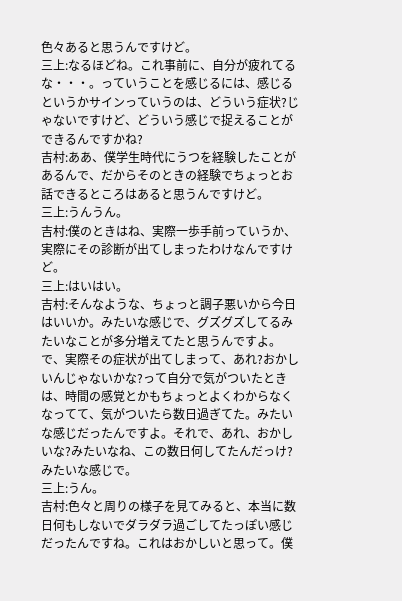色々あると思うんですけど。
三上:なるほどね。これ事前に、自分が疲れてるな・・・。っていうことを感じるには、感じるというかサインっていうのは、どういう症状?じゃないですけど、どういう感じで捉えることができるんですかね?
吉村:ああ、僕学生時代にうつを経験したことがあるんで、だからそのときの経験でちょっとお話できるところはあると思うんですけど。
三上:うんうん。
吉村:僕のときはね、実際一歩手前っていうか、実際にその診断が出てしまったわけなんですけど。
三上:はいはい。
吉村:そんなような、ちょっと調子悪いから今日はいいか。みたいな感じで、グズグズしてるみたいなことが多分増えてたと思うんですよ。で、実際その症状が出てしまって、あれ?おかしいんじゃないかな?って自分で気がついたときは、時間の感覚とかもちょっとよくわからなくなってて、気がついたら数日過ぎてた。みたいな感じだったんですよ。それで、あれ、おかしいな?みたいなね、この数日何してたんだっけ?みたいな感じで。
三上:うん。
吉村:色々と周りの様子を見てみると、本当に数日何もしないでダラダラ過ごしてたっぽい感じだったんですね。これはおかしいと思って。僕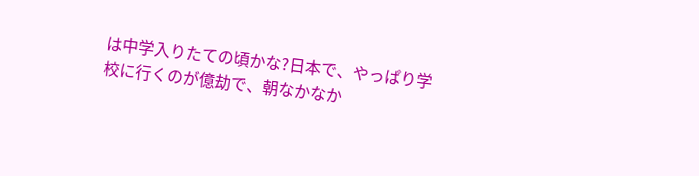は中学入りたての頃かな?日本で、やっぱり学校に行くのが億劫で、朝なかなか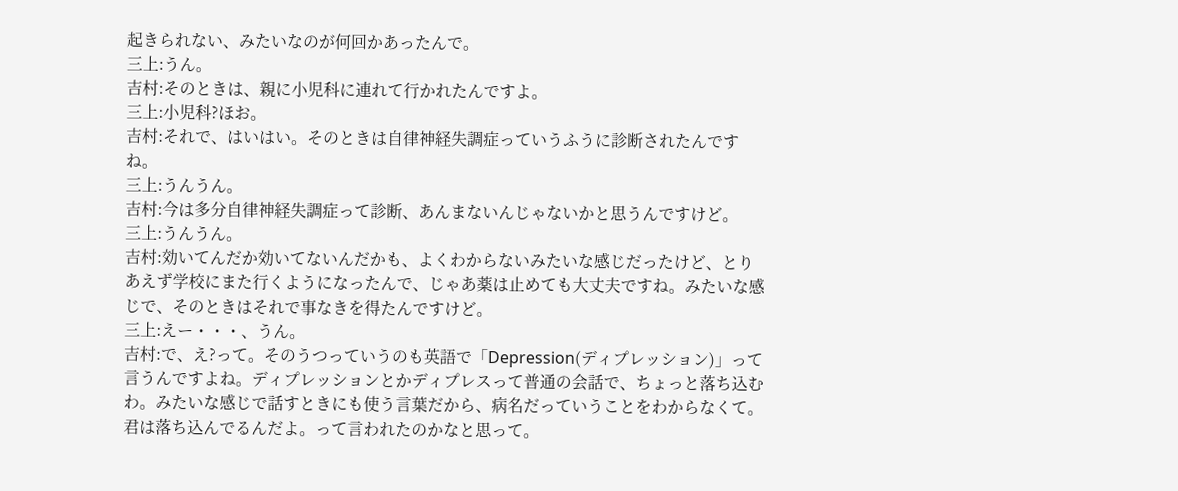起きられない、みたいなのが何回かあったんで。
三上:うん。
吉村:そのときは、親に小児科に連れて行かれたんですよ。
三上:小児科?ほお。
吉村:それで、はいはい。そのときは自律神経失調症っていうふうに診断されたんですね。
三上:うんうん。
吉村:今は多分自律神経失調症って診断、あんまないんじゃないかと思うんですけど。
三上:うんうん。
吉村:効いてんだか効いてないんだかも、よくわからないみたいな感じだったけど、とりあえず学校にまた行くようになったんで、じゃあ薬は止めても大丈夫ですね。みたいな感じで、そのときはそれで事なきを得たんですけど。
三上:えー・・・、うん。
吉村:で、え?って。そのうつっていうのも英語で「Depression(ディプレッション)」って言うんですよね。ディプレッションとかディプレスって普通の会話で、ちょっと落ち込むわ。みたいな感じで話すときにも使う言葉だから、病名だっていうことをわからなくて。君は落ち込んでるんだよ。って言われたのかなと思って。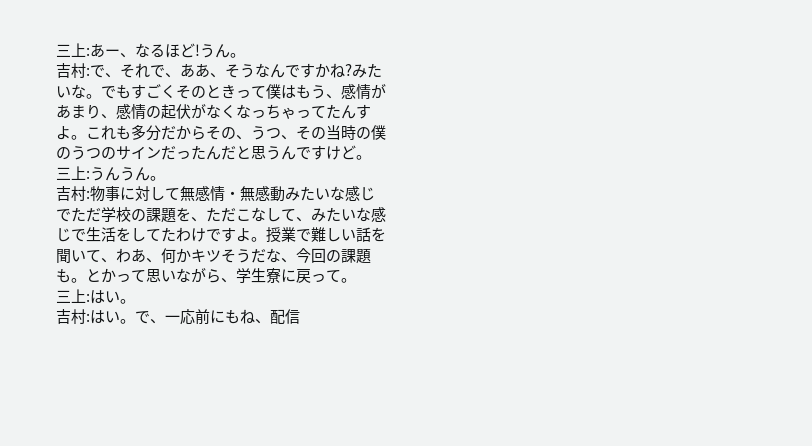三上:あー、なるほど!うん。
吉村:で、それで、ああ、そうなんですかね?みたいな。でもすごくそのときって僕はもう、感情があまり、感情の起伏がなくなっちゃってたんすよ。これも多分だからその、うつ、その当時の僕のうつのサインだったんだと思うんですけど。
三上:うんうん。
吉村:物事に対して無感情・無感動みたいな感じでただ学校の課題を、ただこなして、みたいな感じで生活をしてたわけですよ。授業で難しい話を聞いて、わあ、何かキツそうだな、今回の課題も。とかって思いながら、学生寮に戻って。
三上:はい。
吉村:はい。で、一応前にもね、配信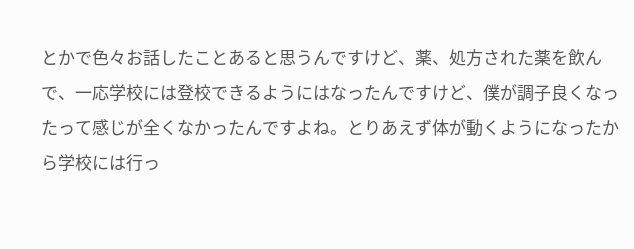とかで色々お話したことあると思うんですけど、薬、処方された薬を飲んで、一応学校には登校できるようにはなったんですけど、僕が調子良くなったって感じが全くなかったんですよね。とりあえず体が動くようになったから学校には行っ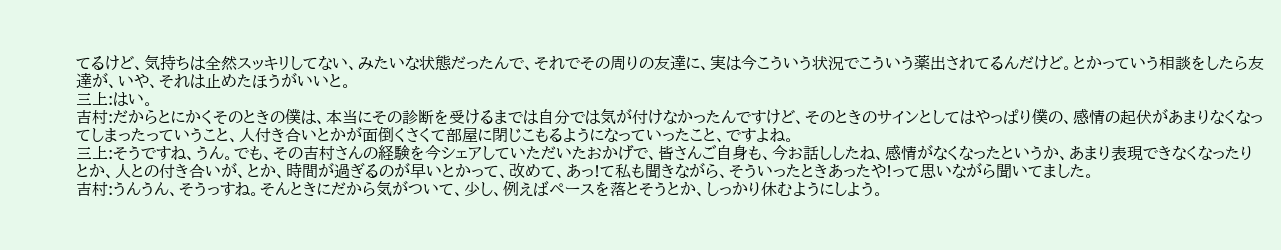てるけど、気持ちは全然スッキリしてない、みたいな状態だったんで、それでその周りの友達に、実は今こういう状況でこういう薬出されてるんだけど。とかっていう相談をしたら友達が、いや、それは止めたほうがいいと。
三上:はい。
吉村:だからとにかくそのときの僕は、本当にその診断を受けるまでは自分では気が付けなかったんですけど、そのときのサインとしてはやっぱり僕の、感情の起伏があまりなくなってしまったっていうこと、人付き合いとかが面倒くさくて部屋に閉じこもるようになっていったこと、ですよね。
三上:そうですね、うん。でも、その吉村さんの経験を今シェアしていただいたおかげで、皆さんご自身も、今お話ししたね、感情がなくなったというか、あまり表現できなくなったりとか、人との付き合いが、とか、時間が過ぎるのが早いとかって、改めて、あっ!て私も聞きながら、そういったときあったや!って思いながら聞いてました。
吉村:うんうん、そうっすね。そんときにだから気がついて、少し、例えばペースを落とそうとか、しっかり休むようにしよう。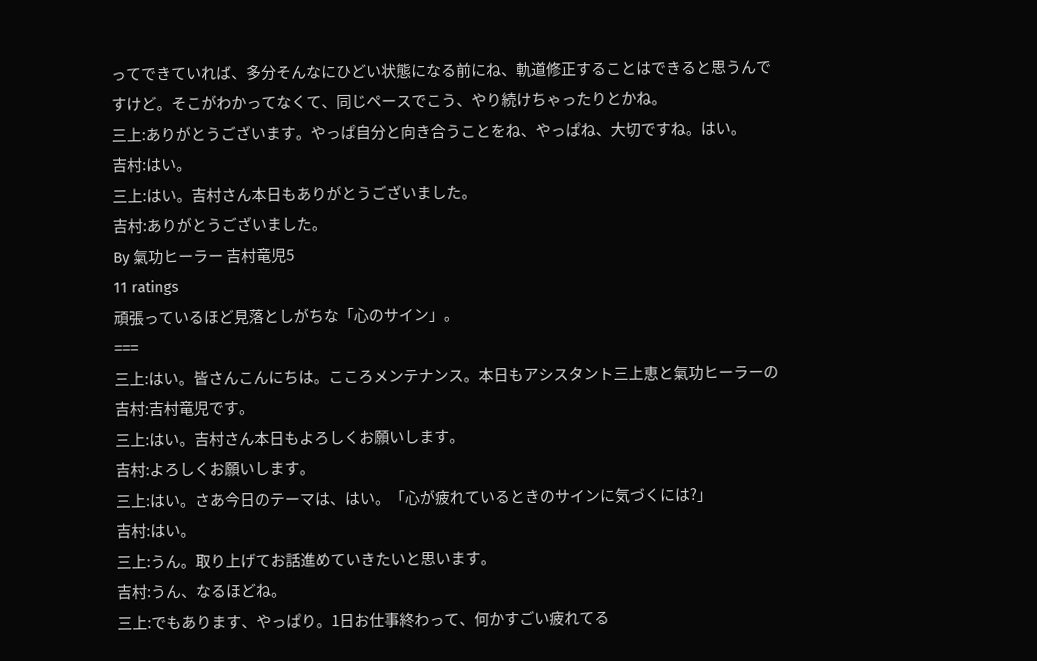ってできていれば、多分そんなにひどい状態になる前にね、軌道修正することはできると思うんですけど。そこがわかってなくて、同じペースでこう、やり続けちゃったりとかね。
三上:ありがとうございます。やっぱ自分と向き合うことをね、やっぱね、大切ですね。はい。
吉村:はい。
三上:はい。吉村さん本日もありがとうございました。
吉村:ありがとうございました。
By 氣功ヒーラー 吉村竜児5
11 ratings
頑張っているほど見落としがちな「心のサイン」。
===
三上:はい。皆さんこんにちは。こころメンテナンス。本日もアシスタント三上恵と氣功ヒーラーの
吉村:吉村竜児です。
三上:はい。吉村さん本日もよろしくお願いします。
吉村:よろしくお願いします。
三上:はい。さあ今日のテーマは、はい。「心が疲れているときのサインに気づくには?」
吉村:はい。
三上:うん。取り上げてお話進めていきたいと思います。
吉村:うん、なるほどね。
三上:でもあります、やっぱり。1日お仕事終わって、何かすごい疲れてる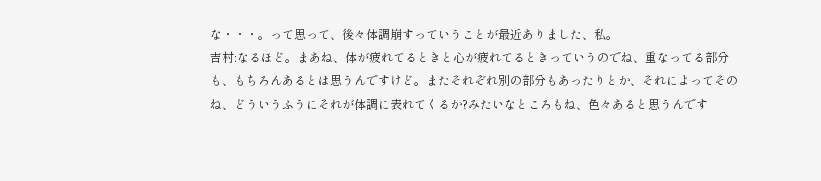な・・・。って思って、後々体調崩すっていうことが最近ありました、私。
吉村:なるほど。まあね、体が疲れてるときと心が疲れてるときっていうのでね、重なってる部分も、もちろんあるとは思うんですけど。またそれぞれ別の部分もあったりとか、それによってそのね、どういうふうにそれが体調に表れてくるか?みたいなところもね、色々あると思うんです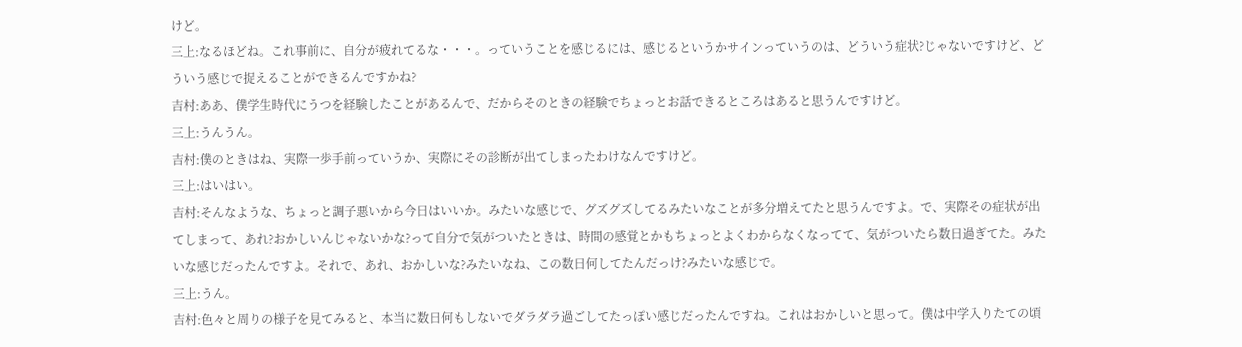けど。
三上:なるほどね。これ事前に、自分が疲れてるな・・・。っていうことを感じるには、感じるというかサインっていうのは、どういう症状?じゃないですけど、どういう感じで捉えることができるんですかね?
吉村:ああ、僕学生時代にうつを経験したことがあるんで、だからそのときの経験でちょっとお話できるところはあると思うんですけど。
三上:うんうん。
吉村:僕のときはね、実際一歩手前っていうか、実際にその診断が出てしまったわけなんですけど。
三上:はいはい。
吉村:そんなような、ちょっと調子悪いから今日はいいか。みたいな感じで、グズグズしてるみたいなことが多分増えてたと思うんですよ。で、実際その症状が出てしまって、あれ?おかしいんじゃないかな?って自分で気がついたときは、時間の感覚とかもちょっとよくわからなくなってて、気がついたら数日過ぎてた。みたいな感じだったんですよ。それで、あれ、おかしいな?みたいなね、この数日何してたんだっけ?みたいな感じで。
三上:うん。
吉村:色々と周りの様子を見てみると、本当に数日何もしないでダラダラ過ごしてたっぽい感じだったんですね。これはおかしいと思って。僕は中学入りたての頃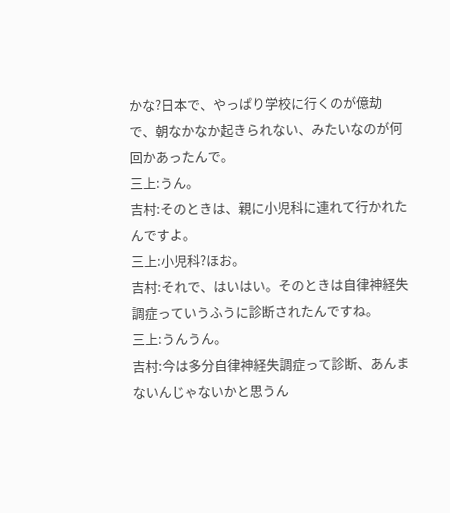かな?日本で、やっぱり学校に行くのが億劫で、朝なかなか起きられない、みたいなのが何回かあったんで。
三上:うん。
吉村:そのときは、親に小児科に連れて行かれたんですよ。
三上:小児科?ほお。
吉村:それで、はいはい。そのときは自律神経失調症っていうふうに診断されたんですね。
三上:うんうん。
吉村:今は多分自律神経失調症って診断、あんまないんじゃないかと思うん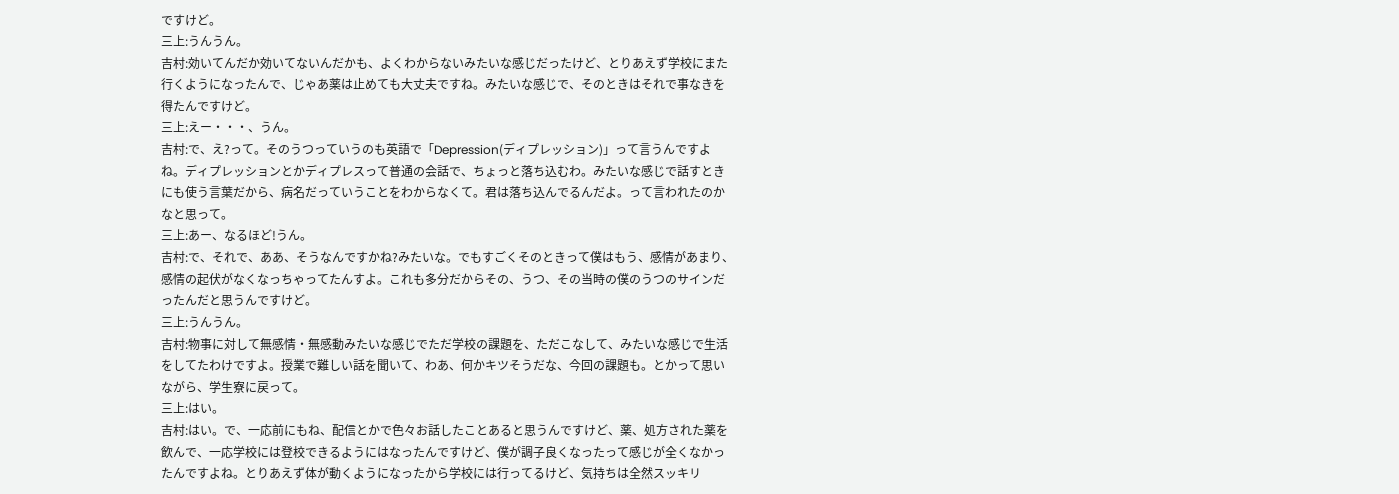ですけど。
三上:うんうん。
吉村:効いてんだか効いてないんだかも、よくわからないみたいな感じだったけど、とりあえず学校にまた行くようになったんで、じゃあ薬は止めても大丈夫ですね。みたいな感じで、そのときはそれで事なきを得たんですけど。
三上:えー・・・、うん。
吉村:で、え?って。そのうつっていうのも英語で「Depression(ディプレッション)」って言うんですよね。ディプレッションとかディプレスって普通の会話で、ちょっと落ち込むわ。みたいな感じで話すときにも使う言葉だから、病名だっていうことをわからなくて。君は落ち込んでるんだよ。って言われたのかなと思って。
三上:あー、なるほど!うん。
吉村:で、それで、ああ、そうなんですかね?みたいな。でもすごくそのときって僕はもう、感情があまり、感情の起伏がなくなっちゃってたんすよ。これも多分だからその、うつ、その当時の僕のうつのサインだったんだと思うんですけど。
三上:うんうん。
吉村:物事に対して無感情・無感動みたいな感じでただ学校の課題を、ただこなして、みたいな感じで生活をしてたわけですよ。授業で難しい話を聞いて、わあ、何かキツそうだな、今回の課題も。とかって思いながら、学生寮に戻って。
三上:はい。
吉村:はい。で、一応前にもね、配信とかで色々お話したことあると思うんですけど、薬、処方された薬を飲んで、一応学校には登校できるようにはなったんですけど、僕が調子良くなったって感じが全くなかったんですよね。とりあえず体が動くようになったから学校には行ってるけど、気持ちは全然スッキリ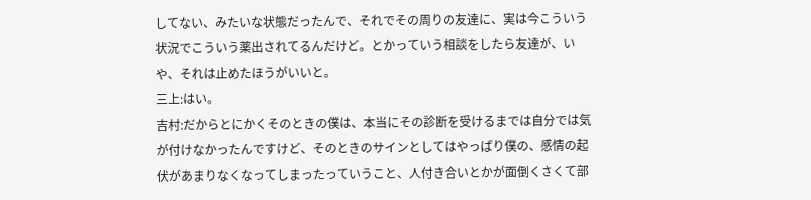してない、みたいな状態だったんで、それでその周りの友達に、実は今こういう状況でこういう薬出されてるんだけど。とかっていう相談をしたら友達が、いや、それは止めたほうがいいと。
三上:はい。
吉村:だからとにかくそのときの僕は、本当にその診断を受けるまでは自分では気が付けなかったんですけど、そのときのサインとしてはやっぱり僕の、感情の起伏があまりなくなってしまったっていうこと、人付き合いとかが面倒くさくて部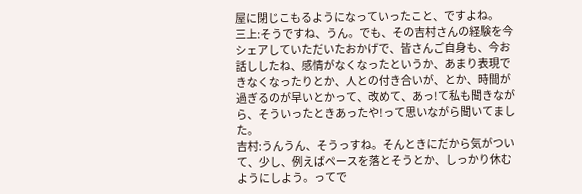屋に閉じこもるようになっていったこと、ですよね。
三上:そうですね、うん。でも、その吉村さんの経験を今シェアしていただいたおかげで、皆さんご自身も、今お話ししたね、感情がなくなったというか、あまり表現できなくなったりとか、人との付き合いが、とか、時間が過ぎるのが早いとかって、改めて、あっ!て私も聞きながら、そういったときあったや!って思いながら聞いてました。
吉村:うんうん、そうっすね。そんときにだから気がついて、少し、例えばペースを落とそうとか、しっかり休むようにしよう。ってで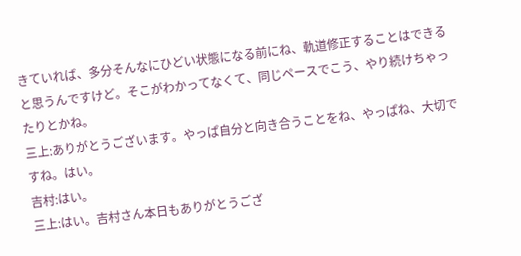きていれば、多分そんなにひどい状態になる前にね、軌道修正することはできると思うんですけど。そこがわかってなくて、同じペースでこう、やり続けちゃったりとかね。
三上:ありがとうございます。やっぱ自分と向き合うことをね、やっぱね、大切ですね。はい。
吉村:はい。
三上:はい。吉村さん本日もありがとうござ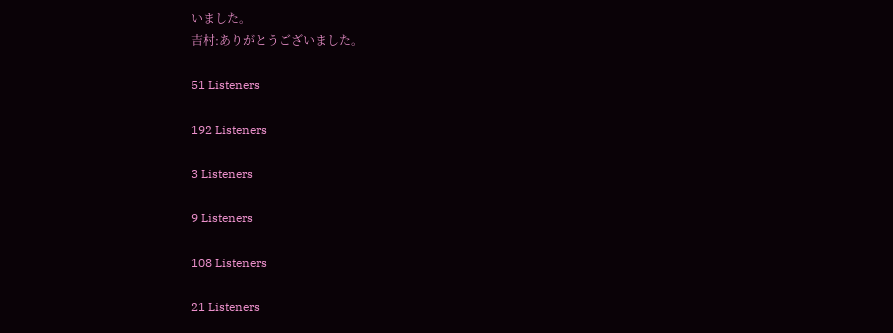いました。
吉村:ありがとうございました。

51 Listeners

192 Listeners

3 Listeners

9 Listeners

108 Listeners

21 Listeners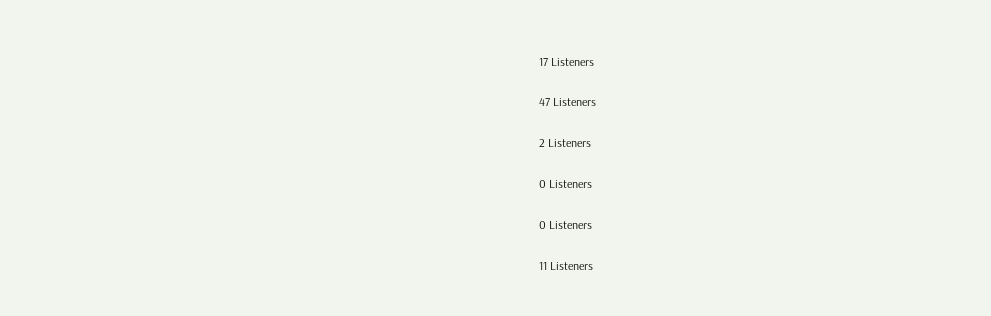17 Listeners

47 Listeners

2 Listeners

0 Listeners

0 Listeners

11 Listeners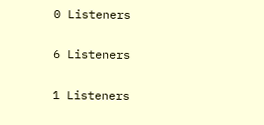0 Listeners

6 Listeners

1 Listeners